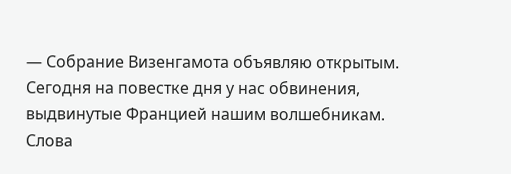— Собрание Визенгамота объявляю открытым. Сегодня на повестке дня у нас обвинения, выдвинутые Францией нашим волшебникам.
Слова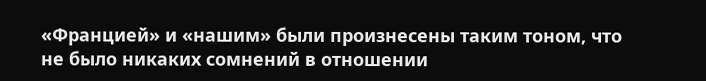«Францией» и «нашим» были произнесены таким тоном, что не было никаких сомнений в отношении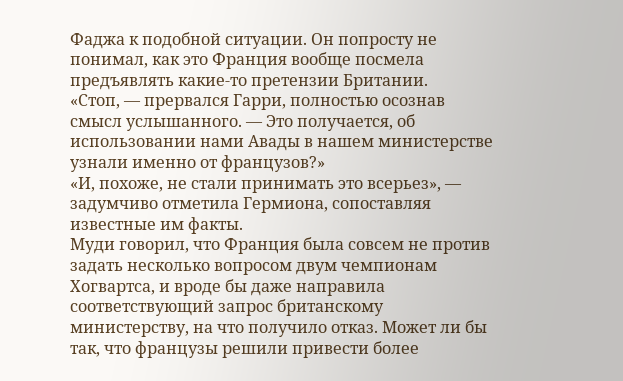Фаджа к подобной ситуации. Он попросту не понимал, как это Франция вообще посмела предъявлять какие-то претензии Британии.
«Стоп, — прервался Гарри, полностью осознав смысл услышанного. — Это получается, об использовании нами Авады в нашем министерстве узнали именно от французов?»
«И, похоже, не стали принимать это всерьез», — задумчиво отметила Гермиона, сопоставляя известные им факты.
Муди говорил, что Франция была совсем не против задать несколько вопросом двум чемпионам Хогвартса, и вроде бы даже направила соответствующий запрос британскому министерству, на что получило отказ. Может ли бы так, что французы решили привести более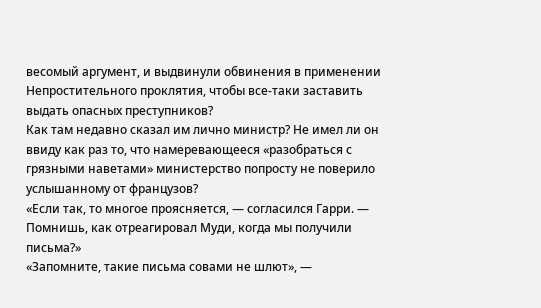весомый аргумент, и выдвинули обвинения в применении Непростительного проклятия, чтобы все-таки заставить выдать опасных преступников?
Как там недавно сказал им лично министр? Не имел ли он ввиду как раз то, что намеревающееся «разобраться с грязными наветами» министерство попросту не поверило услышанному от французов?
«Если так, то многое проясняется, — согласился Гарри. — Помнишь, как отреагировал Муди, когда мы получили письма?»
«Запомните, такие письма совами не шлют», —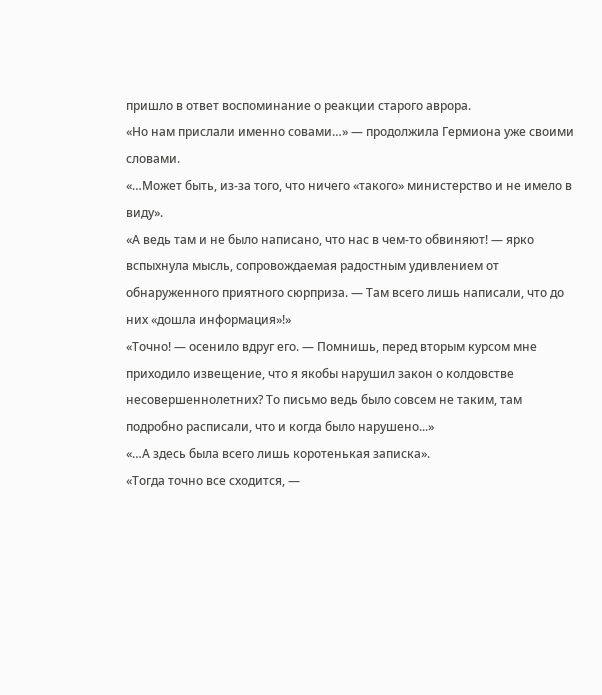пришло в ответ воспоминание о реакции старого аврора.
«Но нам прислали именно совами…» — продолжила Гермиона уже своими словами.
«…Может быть, из-за того, что ничего «такого» министерство и не имело в виду».
«А ведь там и не было написано, что нас в чем-то обвиняют! — ярко вспыхнула мысль, сопровождаемая радостным удивлением от обнаруженного приятного сюрприза. — Там всего лишь написали, что до них «дошла информация»!»
«Точно! — осенило вдруг его. — Помнишь, перед вторым курсом мне приходило извещение, что я якобы нарушил закон о колдовстве несовершеннолетних? То письмо ведь было совсем не таким, там подробно расписали, что и когда было нарушено...»
«…А здесь была всего лишь коротенькая записка».
«Тогда точно все сходится, —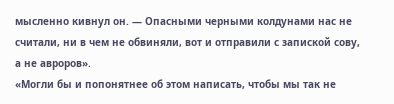мысленно кивнул он. — Опасными черными колдунами нас не считали, ни в чем не обвиняли, вот и отправили с запиской сову, а не авроров».
«Могли бы и попонятнее об этом написать, чтобы мы так не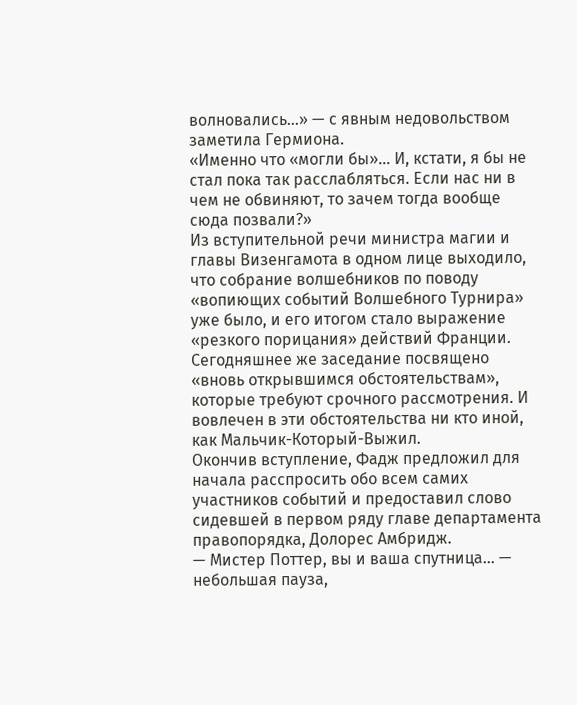волновались…» — с явным недовольством заметила Гермиона.
«Именно что «могли бы»… И, кстати, я бы не стал пока так расслабляться. Если нас ни в чем не обвиняют, то зачем тогда вообще сюда позвали?»
Из вступительной речи министра магии и главы Визенгамота в одном лице выходило, что собрание волшебников по поводу «вопиющих событий Волшебного Турнира» уже было, и его итогом стало выражение «резкого порицания» действий Франции. Сегодняшнее же заседание посвящено «вновь открывшимся обстоятельствам», которые требуют срочного рассмотрения. И вовлечен в эти обстоятельства ни кто иной, как Мальчик-Который-Выжил.
Окончив вступление, Фадж предложил для начала расспросить обо всем самих участников событий и предоставил слово сидевшей в первом ряду главе департамента правопорядка, Долорес Амбридж.
— Мистер Поттер, вы и ваша спутница… — небольшая пауза,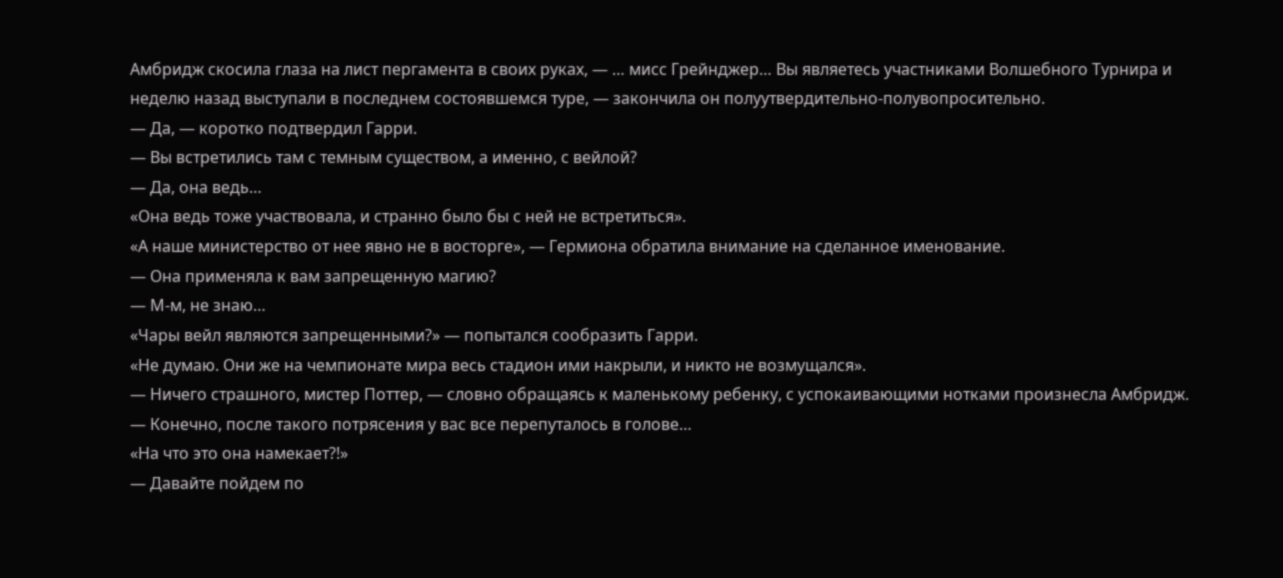Амбридж скосила глаза на лист пергамента в своих руках, — … мисс Грейнджер… Вы являетесь участниками Волшебного Турнира и неделю назад выступали в последнем состоявшемся туре, — закончила он полуутвердительно-полувопросительно.
— Да, — коротко подтвердил Гарри.
— Вы встретились там с темным существом, а именно, с вейлой?
— Да, она ведь…
«Она ведь тоже участвовала, и странно было бы с ней не встретиться».
«А наше министерство от нее явно не в восторге», — Гермиона обратила внимание на сделанное именование.
— Она применяла к вам запрещенную магию?
— М-м, не знаю…
«Чары вейл являются запрещенными?» — попытался сообразить Гарри.
«Не думаю. Они же на чемпионате мира весь стадион ими накрыли, и никто не возмущался».
— Ничего страшного, мистер Поттер, — словно обращаясь к маленькому ребенку, с успокаивающими нотками произнесла Амбридж. — Конечно, после такого потрясения у вас все перепуталось в голове…
«На что это она намекает?!»
— Давайте пойдем по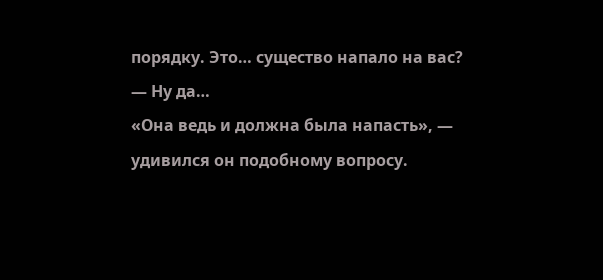порядку. Это… существо напало на вас?
— Ну да…
«Она ведь и должна была напасть», — удивился он подобному вопросу.